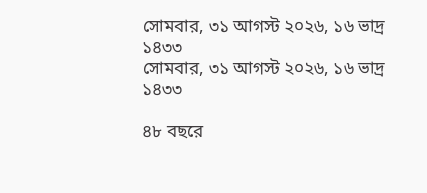সোমবার, ৩১ আগস্ট ২০২৬, ১৬ ভাদ্র ১৪৩৩
সোমবার, ৩১ আগস্ট ২০২৬, ১৬ ভাদ্র ১৪৩৩

৪৮ বছরে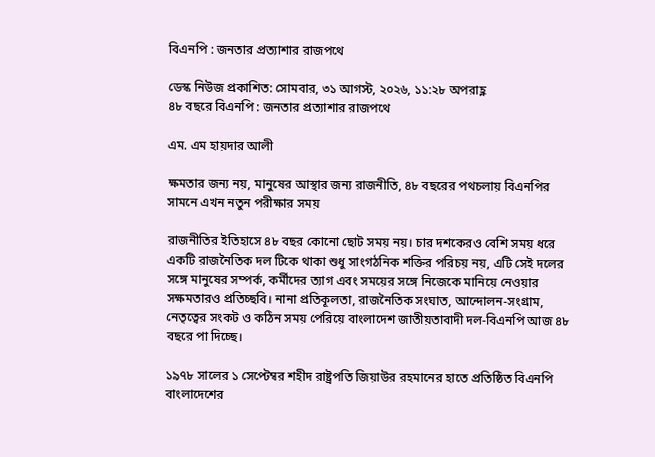বিএনপি : জনতার প্রত্যাশার রাজপথে

ডেস্ক নিউজ প্রকাশিত: সোমবার, ৩১ আগস্ট, ২০২৬, ১১:২৮ অপরাহ্ণ
৪৮ বছরে বিএনপি : জনতার প্রত্যাশার রাজপথে

এম. এম হায়দার আলী

ক্ষমতার জন্য নয়, মানুষের আস্থার জন্য রাজনীতি, ৪৮ বছরের পথচলায় বিএনপির সামনে এখন নতুন পরীক্ষার সময়

রাজনীতির ইতিহাসে ৪৮ বছর কোনো ছোট সময় নয়। চার দশকেরও বেশি সময় ধরে একটি রাজনৈতিক দল টিকে থাকা শুধু সাংগঠনিক শক্তির পরিচয় নয়, এটি সেই দলের সঙ্গে মানুষের সম্পর্ক, কর্মীদের ত্যাগ এবং সময়ের সঙ্গে নিজেকে মানিয়ে নেওয়ার সক্ষমতারও প্রতিচ্ছবি। নানা প্রতিকূলতা, রাজনৈতিক সংঘাত, আন্দোলন-সংগ্রাম, নেতৃত্বের সংকট ও কঠিন সময় পেরিয়ে বাংলাদেশ জাতীয়তাবাদী দল-বিএনপি আজ ৪৮ বছরে পা দিচ্ছে।

১৯৭৮ সালের ১ সেপ্টেম্বর শহীদ রাষ্ট্রপতি জিয়াউর রহমানের হাতে প্রতিষ্ঠিত বিএনপি বাংলাদেশের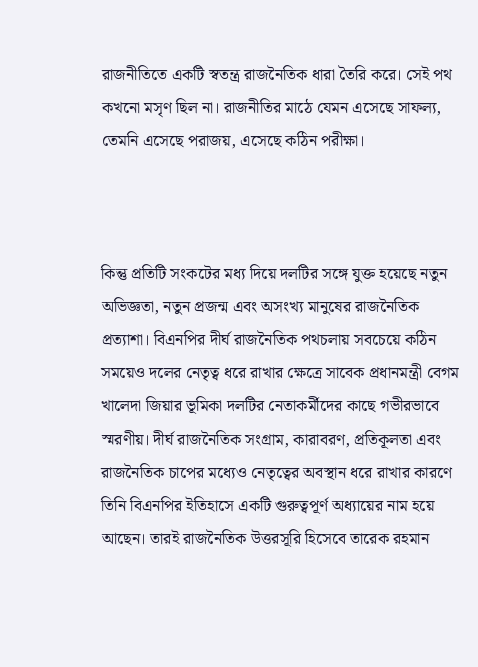রাজনীতিতে একটি স্বতন্ত্র রাজনৈতিক ধারা তৈরি করে। সেই পথ কখনো মসৃণ ছিল না। রাজনীতির মাঠে যেমন এসেছে সাফল্য, তেমনি এসেছে পরাজয়, এসেছে কঠিন পরীক্ষা।



কিন্তু প্রতিটি সংকটের মধ্য দিয়ে দলটির সঙ্গে যুক্ত হয়েছে নতুন অভিজ্ঞতা, নতুন প্রজন্ম এবং অসংখ্য মানুষের রাজনৈতিক প্রত্যাশা। বিএনপির দীর্ঘ রাজনৈতিক পথচলায় সবচেয়ে কঠিন সময়েও দলের নেতৃত্ব ধরে রাখার ক্ষেত্রে সাবেক প্রধানমন্ত্রী বেগম খালেদা জিয়ার ভূমিকা দলটির নেতাকর্মীদের কাছে গভীরভাবে স্মরণীয়। দীর্ঘ রাজনৈতিক সংগ্রাম, কারাবরণ, প্রতিকূলতা এবং রাজনৈতিক চাপের মধ্যেও নেতৃত্বের অবস্থান ধরে রাখার কারণে তিনি বিএনপির ইতিহাসে একটি গুরুত্বপূর্ণ অধ্যায়ের নাম হয়ে আছেন। তারই রাজনৈতিক উত্তরসূরি হিসেবে তারেক রহমান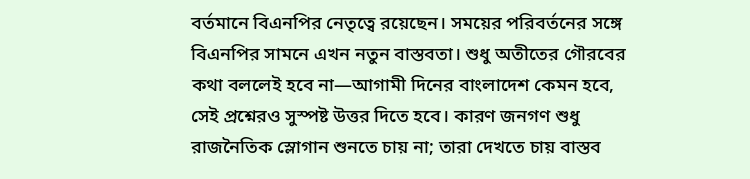বর্তমানে বিএনপির নেতৃত্বে রয়েছেন। সময়ের পরিবর্তনের সঙ্গে বিএনপির সামনে এখন নতুন বাস্তবতা। শুধু অতীতের গৌরবের কথা বললেই হবে না—আগামী দিনের বাংলাদেশ কেমন হবে, সেই প্রশ্নেরও সুস্পষ্ট উত্তর দিতে হবে। কারণ জনগণ শুধু রাজনৈতিক স্লোগান শুনতে চায় না; তারা দেখতে চায় বাস্তব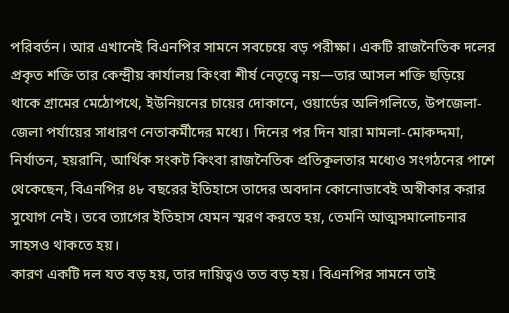পরিবর্তন। আর এখানেই বিএনপির সামনে সবচেয়ে বড় পরীক্ষা। একটি রাজনৈতিক দলের প্রকৃত শক্তি তার কেন্দ্রীয় কার্যালয় কিংবা শীর্ষ নেতৃত্বে নয়—তার আসল শক্তি ছড়িয়ে থাকে গ্রামের মেঠোপথে, ইউনিয়নের চায়ের দোকানে, ওয়ার্ডের অলিগলিতে, উপজেলা-জেলা পর্যায়ের সাধারণ নেতাকর্মীদের মধ্যে। দিনের পর দিন যারা মামলা-মোকদ্দমা, নির্যাতন, হয়রানি, আর্থিক সংকট কিংবা রাজনৈতিক প্রতিকূলতার মধ্যেও সংগঠনের পাশে থেকেছেন, বিএনপির ৪৮ বছরের ইতিহাসে তাদের অবদান কোনোভাবেই অস্বীকার করার সুযোগ নেই। তবে ত্যাগের ইতিহাস যেমন স্মরণ করতে হয়, তেমনি আত্মসমালোচনার সাহসও থাকতে হয়।
কারণ একটি দল যত বড় হয়, তার দায়িত্বও তত বড় হয়। বিএনপির সামনে তাই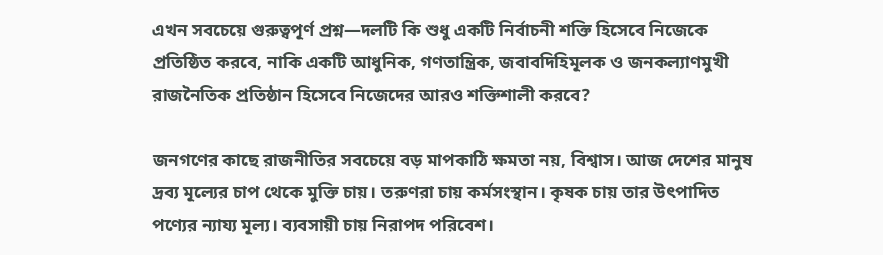এখন সবচেয়ে গুরুত্বপূর্ণ প্রশ্ন—দলটি কি শুধু একটি নির্বাচনী শক্তি হিসেবে নিজেকে প্রতিষ্ঠিত করবে, নাকি একটি আধুনিক, গণতান্ত্রিক, জবাবদিহিমূলক ও জনকল্যাণমুখী রাজনৈতিক প্রতিষ্ঠান হিসেবে নিজেদের আরও শক্তিশালী করবে?

জনগণের কাছে রাজনীতির সবচেয়ে বড় মাপকাঠি ক্ষমতা নয়, বিশ্বাস। আজ দেশের মানুষ দ্রব্য মূল্যের চাপ থেকে মুক্তি চায়। তরুণরা চায় কর্মসংস্থান। কৃষক চায় তার উৎপাদিত পণ্যের ন্যায্য মূল্য। ব্যবসায়ী চায় নিরাপদ পরিবেশ।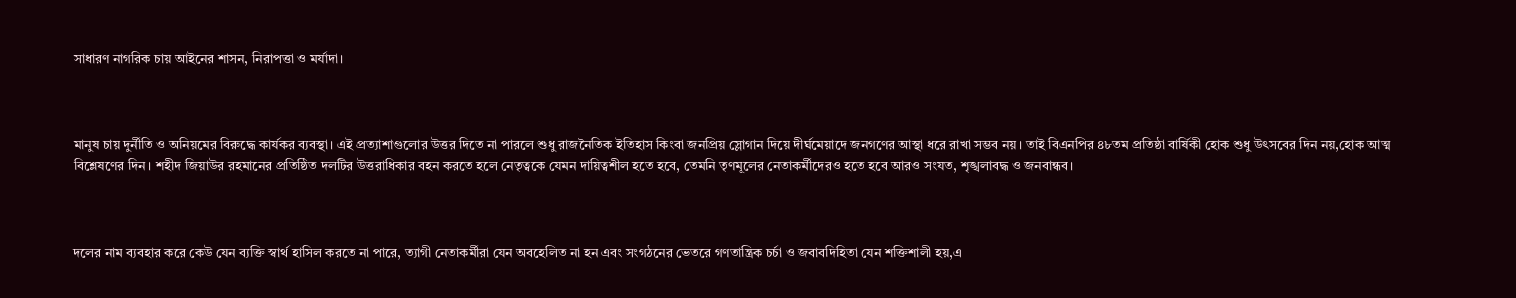সাধারণ নাগরিক চায় আইনের শাসন, নিরাপত্তা ও মর্যাদা।



মানুষ চায় দুর্নীতি ও অনিয়মের বিরুদ্ধে কার্যকর ব্যবস্থা। এই প্রত্যাশাগুলোর উত্তর দিতে না পারলে শুধু রাজনৈতিক ইতিহাস কিংবা জনপ্রিয় স্লোগান দিয়ে দীর্ঘমেয়াদে জনগণের আস্থা ধরে রাখা সম্ভব নয়। তাই বিএনপির ৪৮তম প্রতিষ্ঠা বার্ষিকী হোক শুধু উৎসবের দিন নয়,হোক আত্ম বিশ্লেষণের দিন। শহীদ জিয়াউর রহমানের প্রতিষ্ঠিত দলটির উত্তরাধিকার বহন করতে হলে নেতৃত্বকে যেমন দায়িত্বশীল হতে হবে, তেমনি তৃণমূলের নেতাকর্মীদেরও হতে হবে আরও সংযত, শৃঙ্খলাবদ্ধ ও জনবান্ধব।



দলের নাম ব্যবহার করে কেউ যেন ব্যক্তি স্বার্থ হাসিল করতে না পারে, ত্যাগী নেতাকর্মীরা যেন অবহেলিত না হন এবং সংগঠনের ভেতরে গণতান্ত্রিক চর্চা ও জবাবদিহিতা যেন শক্তিশালী হয়,এ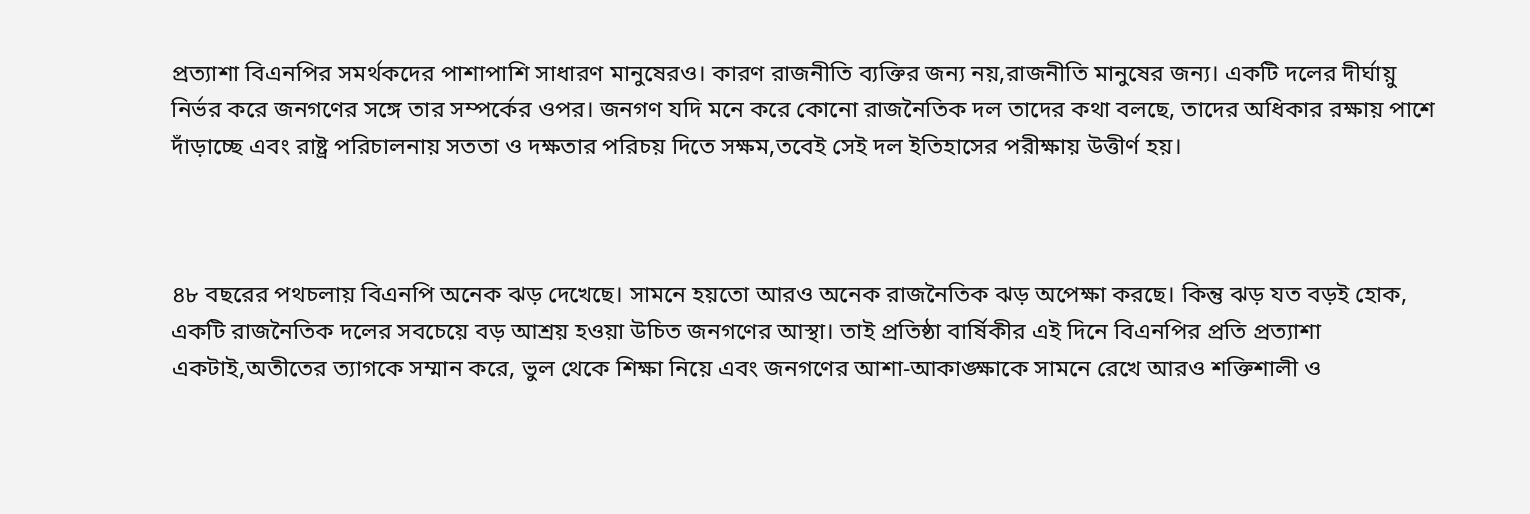প্রত্যাশা বিএনপির সমর্থকদের পাশাপাশি সাধারণ মানুষেরও। কারণ রাজনীতি ব্যক্তির জন্য নয়,রাজনীতি মানুষের জন্য। একটি দলের দীর্ঘায়ু নির্ভর করে জনগণের সঙ্গে তার সম্পর্কের ওপর। জনগণ যদি মনে করে কোনো রাজনৈতিক দল তাদের কথা বলছে, তাদের অধিকার রক্ষায় পাশে দাঁড়াচ্ছে এবং রাষ্ট্র পরিচালনায় সততা ও দক্ষতার পরিচয় দিতে সক্ষম,তবেই সেই দল ইতিহাসের পরীক্ষায় উত্তীর্ণ হয়।



৪৮ বছরের পথচলায় বিএনপি অনেক ঝড় দেখেছে। সামনে হয়তো আরও অনেক রাজনৈতিক ঝড় অপেক্ষা করছে। কিন্তু ঝড় যত বড়ই হোক, একটি রাজনৈতিক দলের সবচেয়ে বড় আশ্রয় হওয়া উচিত জনগণের আস্থা। তাই প্রতিষ্ঠা বার্ষিকীর এই দিনে বিএনপির প্রতি প্রত্যাশা একটাই,অতীতের ত্যাগকে সম্মান করে, ভুল থেকে শিক্ষা নিয়ে এবং জনগণের আশা-আকাঙ্ক্ষাকে সামনে রেখে আরও শক্তিশালী ও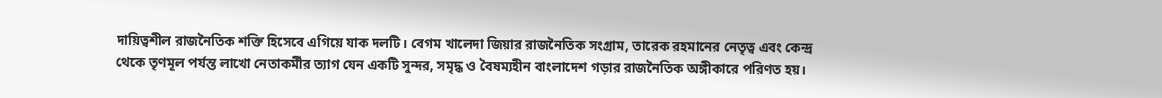দায়িত্বশীল রাজনৈতিক শক্তি হিসেবে এগিয়ে যাক দলটি। বেগম খালেদা জিয়ার রাজনৈতিক সংগ্রাম, তারেক রহমানের নেতৃত্ব এবং কেন্দ্র থেকে তৃণমূল পর্যন্ত লাখো নেতাকর্মীর ত্যাগ যেন একটি সুন্দর, সমৃদ্ধ ও বৈষম্যহীন বাংলাদেশ গড়ার রাজনৈতিক অঙ্গীকারে পরিণত হয়।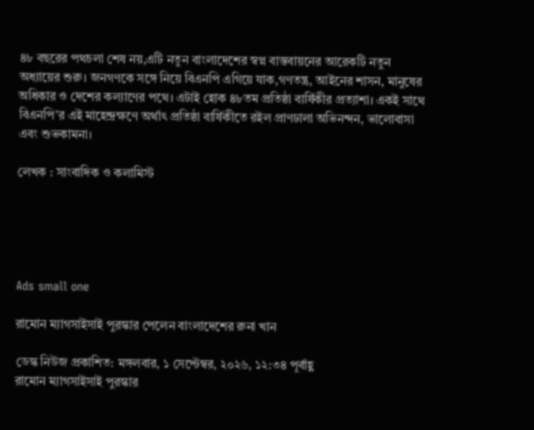৪৮ বছরের পথচলা শেষ নয়,এটি নতুন বাংলাদেশের স্বপ্ন বাস্তবায়নের আরেকটি নতুন অধ্যায়ের শুরু। জনগণকে সঙ্গে নিয়ে বিএনপি এগিয়ে যাক,গণতন্ত্র, আইনের শাসন, মানুষের অধিকার ও দেশের কল্যাণের পথে। এটাই হোক ৪৮তম প্রতিষ্ঠা বার্ষিকীর প্রত্যাশা। একই সাথে বিএনপি’র এই মাহেন্দ্রক্ষণে অর্থাৎ প্রতিষ্ঠা বার্ষিকীতে রইল প্রাণঢালা অভিনন্দন, ভালোবাসা এবং শুভকামনা।

লেখক : সাংবাদিক ও কলামিস্ট





Ads small one

রামোন ম্যাগসাইসাই পুরস্কার পেলেন বাংলাদেশের রুনা খান

ডেস্ক নিউজ প্রকাশিত: মঙ্গলবার, ১ সেপ্টেম্বর, ২০২৬, ১২:৩৪ পূর্বাহ্ণ
রামোন ম্যাগসাইসাই পুরস্কার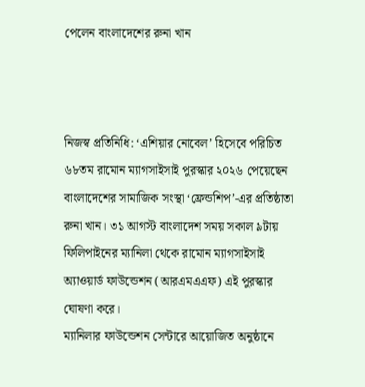পেলেন বাংলাদেশের রুনা খান



নিজস্ব প্রতিনিধি: ‘এশিয়ার নোবেল’ হিসেবে পরিচিত ৬৮তম রামোন ম্যাগসাইসাই পুরস্কার ২০২৬ পেয়েছেন বাংলাদেশের সামাজিক সংস্থা ‘ফ্রেন্ডশিপ’-এর প্রতিষ্ঠাতা রুনা খান। ৩১ আগস্ট বাংলাদেশ সময় সকাল ৯টায় ফিলিপাইনের ম্যানিলা থেকে রামোন ম্যাগসাইসাই অ্যাওয়ার্ড ফাউন্ডেশন (আরএমএএফ) এই পুরস্কার ঘোষণা করে।
ম্যানিলার ফাউন্ডেশন সেন্টারে আয়োজিত অনুষ্ঠানে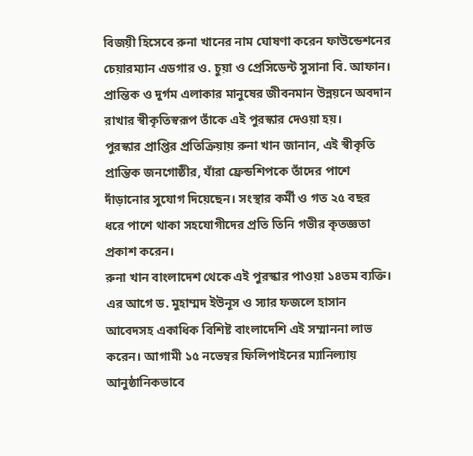বিজয়ী হিসেবে রুনা খানের নাম ঘোষণা করেন ফাউন্ডেশনের চেয়ারম্যান এডগার ও. চুয়া ও প্রেসিডেন্ট সুসানা বি. আফান। প্রান্তিক ও দুর্গম এলাকার মানুষের জীবনমান উন্নয়নে অবদান রাখার স্বীকৃতিস্বরূপ তাঁকে এই পুরস্কার দেওয়া হয়।
পুরস্কার প্রাপ্তির প্রতিক্রিয়ায় রুনা খান জানান, এই স্বীকৃতি প্রান্তিক জনগোষ্ঠীর, যাঁরা ফ্রেন্ডশিপকে তাঁদের পাশে দাঁড়ানোর সুযোগ দিয়েছেন। সংস্থার কর্মী ও গত ২৫ বছর ধরে পাশে থাকা সহযোগীদের প্রতি তিনি গভীর কৃতজ্ঞতা প্রকাশ করেন।
রুনা খান বাংলাদেশ থেকে এই পুরস্কার পাওয়া ১৪তম ব্যক্তি। এর আগে ড. মুহাম্মদ ইউনূস ও স্যার ফজলে হাসান আবেদসহ একাধিক বিশিষ্ট বাংলাদেশি এই সম্মাননা লাভ করেন। আগামী ১৫ নভেম্বর ফিলিপাইনের ম্যানিল্যায় আনুষ্ঠানিকভাবে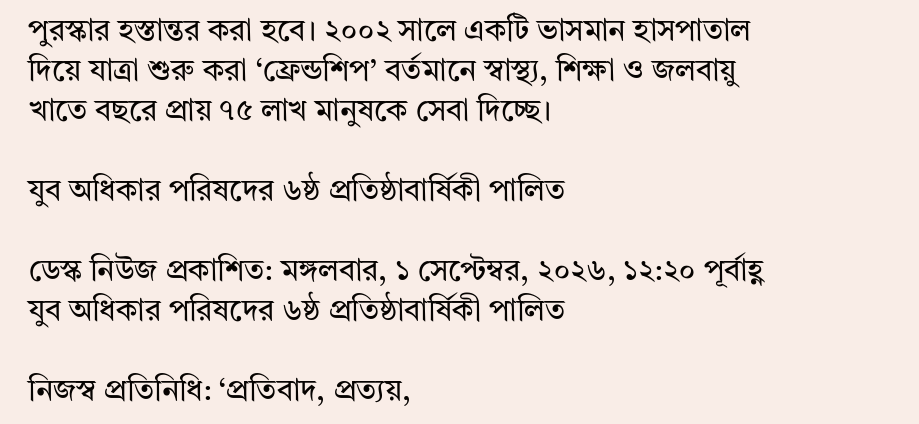পুরস্কার হস্তান্তর করা হবে। ২০০২ সালে একটি ভাসমান হাসপাতাল দিয়ে যাত্রা শুরু করা ‘ফ্রেন্ডশিপ’ বর্তমানে স্বাস্থ্য, শিক্ষা ও জলবায়ু খাতে বছরে প্রায় ৭৫ লাখ মানুষকে সেবা দিচ্ছে।

যুব অধিকার পরিষদের ৬ষ্ঠ প্রতিষ্ঠাবার্ষিকী পালিত

ডেস্ক নিউজ প্রকাশিত: মঙ্গলবার, ১ সেপ্টেম্বর, ২০২৬, ১২:২০ পূর্বাহ্ণ
যুব অধিকার পরিষদের ৬ষ্ঠ প্রতিষ্ঠাবার্ষিকী পালিত

নিজস্ব প্রতিনিধি: ‘প্রতিবাদ, প্রত্যয়,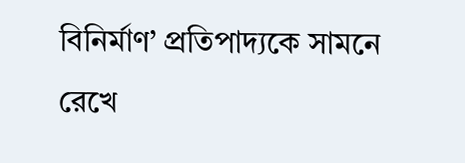বিনির্মাণ’ প্রতিপাদ্যকে সামনে রেখে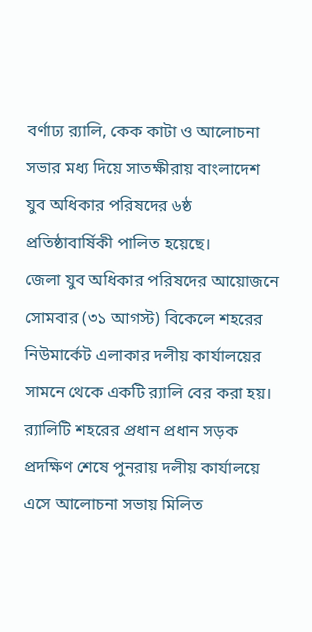বর্ণাঢ্য র‌্যালি, কেক কাটা ও আলোচনা সভার মধ্য দিয়ে সাতক্ষীরায় বাংলাদেশ যুব অধিকার পরিষদের ৬ষ্ঠ প্রতিষ্ঠাবার্ষিকী পালিত হয়েছে।
জেলা যুব অধিকার পরিষদের আয়োজনে সোমবার (৩১ আগস্ট) বিকেলে শহরের নিউমার্কেট এলাকার দলীয় কার্যালয়ের সামনে থেকে একটি র‌্যালি বের করা হয়। র‌্যালিটি শহরের প্রধান প্রধান সড়ক প্রদক্ষিণ শেষে পুনরায় দলীয় কার্যালয়ে এসে আলোচনা সভায় মিলিত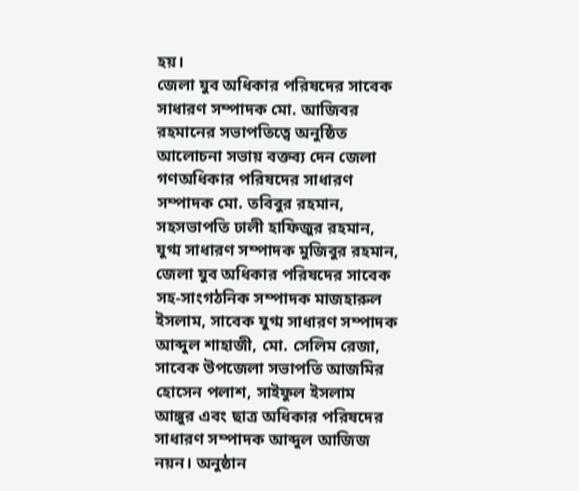হয়।
জেলা যুব অধিকার পরিষদের সাবেক সাধারণ সম্পাদক মো. আজিবর রহমানের সভাপতিত্বে অনুষ্ঠিত আলোচনা সভায় বক্তব্য দেন জেলা গণঅধিকার পরিষদের সাধারণ সম্পাদক মো. তবিবুর রহমান, সহসভাপতি ঢালী হাফিজুর রহমান, যুগ্ম সাধারণ সম্পাদক মুজিবুর রহমান, জেলা যুব অধিকার পরিষদের সাবেক সহ-সাংগঠনিক সম্পাদক মাজহারুল ইসলাম, সাবেক যুগ্ম সাধারণ সম্পাদক আব্দুল শাহাজী, মো. সেলিম রেজা, সাবেক উপজেলা সভাপতি আজমির হোসেন পলাশ, সাইফুল ইসলাম আঙ্গুর এবং ছাত্র অধিকার পরিষদের সাধারণ সম্পাদক আব্দুল আজিজ নয়ন। অনুষ্ঠান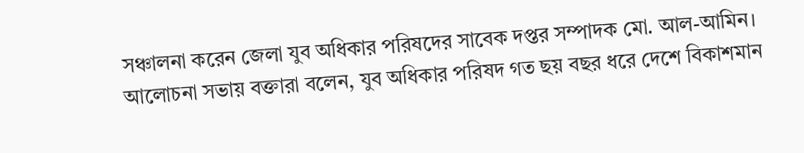সঞ্চালনা করেন জেলা যুব অধিকার পরিষদের সাবেক দপ্তর সম্পাদক মো. আল-আমিন।
আলোচনা সভায় বক্তারা বলেন, যুব অধিকার পরিষদ গত ছয় বছর ধরে দেশে বিকাশমান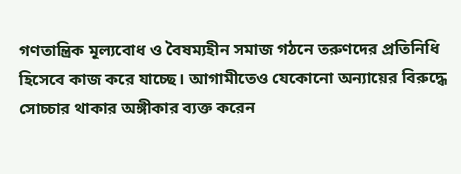গণতান্ত্রিক মূল্যবোধ ও বৈষম্যহীন সমাজ গঠনে তরুণদের প্রতিনিধি হিসেবে কাজ করে যাচ্ছে। আগামীতেও যেকোনো অন্যায়ের বিরুদ্ধে সোচ্চার থাকার অঙ্গীকার ব্যক্ত করেন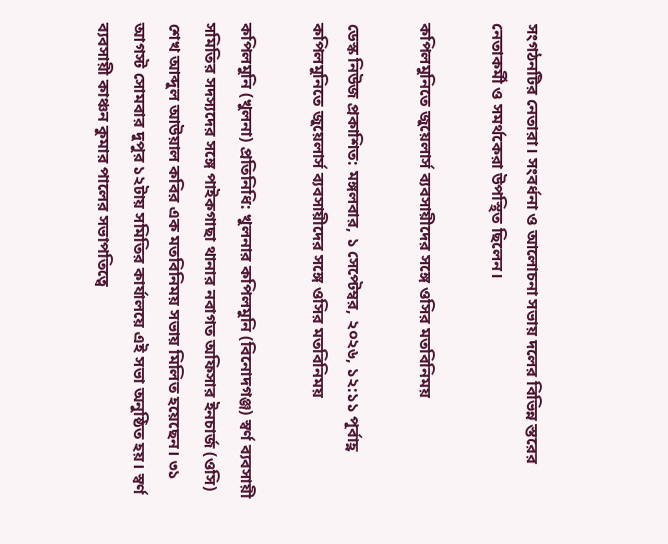সংগঠনটির নেতারা। সংবর্ধনা ও আলোচনা সভায় দলের বিভিন্ন স্তরের নেতাকর্মী ও সমর্থকেরা উপস্থিত ছিলেন।

কপিলমুনিতে জুয়েলার্স ব্যবসায়ীদের সঙ্গে ওসির মতবিনিময়

ডেস্ক নিউজ প্রকাশিত: মঙ্গলবার, ১ সেপ্টেম্বর, ২০২৬, ১২:১১ পূর্বাহ্ণ
কপিলমুনিতে জুয়েলার্স ব্যবসায়ীদের সঙ্গে ওসির মতবিনিময়

কপিলমুনি (খুলনা) প্রতিনিধি: খুলনার কপিলমুনি (বিনোদগঞ্জ) স্বর্ণ ব্যবসায়ী সমিতির সদস্যদের সঙ্গে পাইকগাছা থানার নবাগত অফিসার ইনচার্জ (ওসি) শেখ আব্দুল আউয়াল কবির এক মতবিনিময় সভায় মিলিত হয়েছেন। ৩১ আগস্ট সোমবার দুপুর ১২টায় সমিতির কার্যালয়ে এই সভা অনুষ্ঠিত হয়। স্বর্ণ ব্যবসায়ী কাঞ্চন কুমার পালের সভাপতিত্বে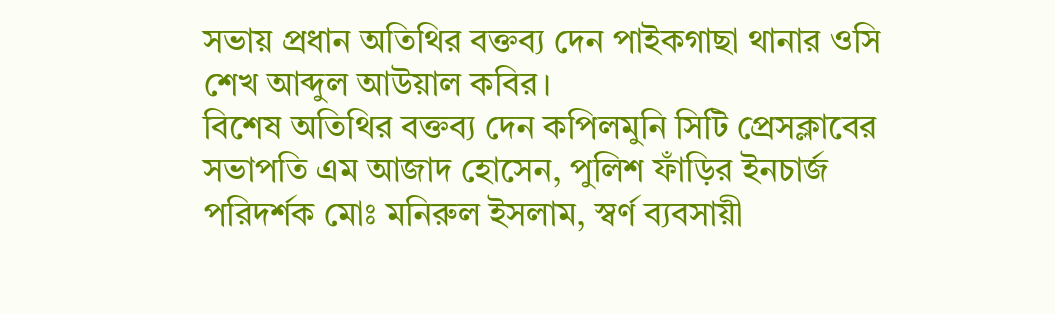সভায় প্রধান অতিথির বক্তব্য দেন পাইকগাছা থানার ওসি শেখ আব্দুল আউয়াল কবির।
বিশেষ অতিথির বক্তব্য দেন কপিলমুনি সিটি প্রেসক্লাবের সভাপতি এম আজাদ হোসেন, পুলিশ ফাঁড়ির ইনচার্জ পরিদর্শক মোঃ মনিরুল ইসলাম, স্বর্ণ ব্যবসায়ী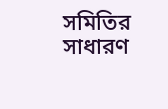সমিতির সাধারণ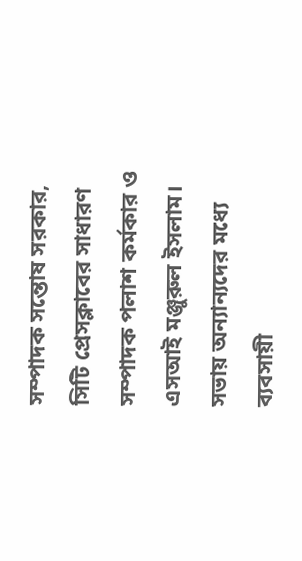সম্পাদক সন্তোষ সরকার, সিটি প্রেসক্লাবের সাধারণ সম্পাদক পলাশ কর্মকার ও এসআই মঞ্জুরুল ইসলাম। সভায় অন্যান্যদের মধ্যে ব্যবসায়ী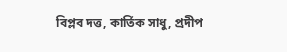বিপ্লব দত্ত, কার্তিক সাধু, প্রদীপ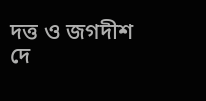দত্ত ও জগদীশ দে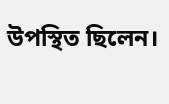উপস্থিত ছিলেন।